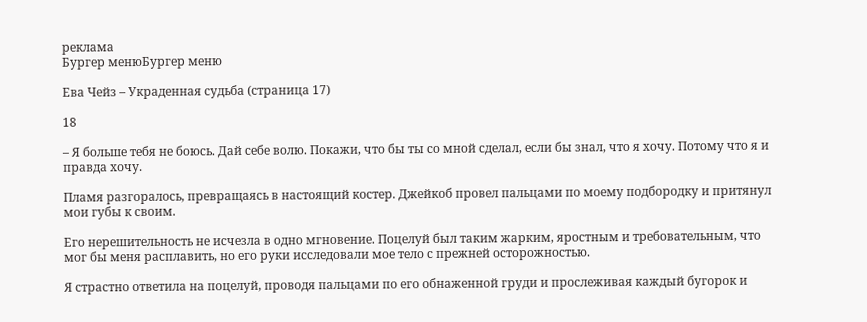реклама
Бургер менюБургер меню

Ева Чейз – Украденная судьба (страница 17)

18

– Я больше тебя не боюсь. Дай себе волю. Покажи, что бы ты со мной сделал, если бы знал, что я хочу. Потому что я и правда хочу.

Пламя разгоралось, превращаясь в настоящий костер. Джейкоб провел пальцами по моему подбородку и притянул мои губы к своим.

Его нерешительность не исчезла в одно мгновение. Поцелуй был таким жарким, яростным и требовательным, что мог бы меня расплавить, но его руки исследовали мое тело с прежней осторожностью.

Я страстно ответила на поцелуй, проводя пальцами по его обнаженной груди и прослеживая каждый бугорок и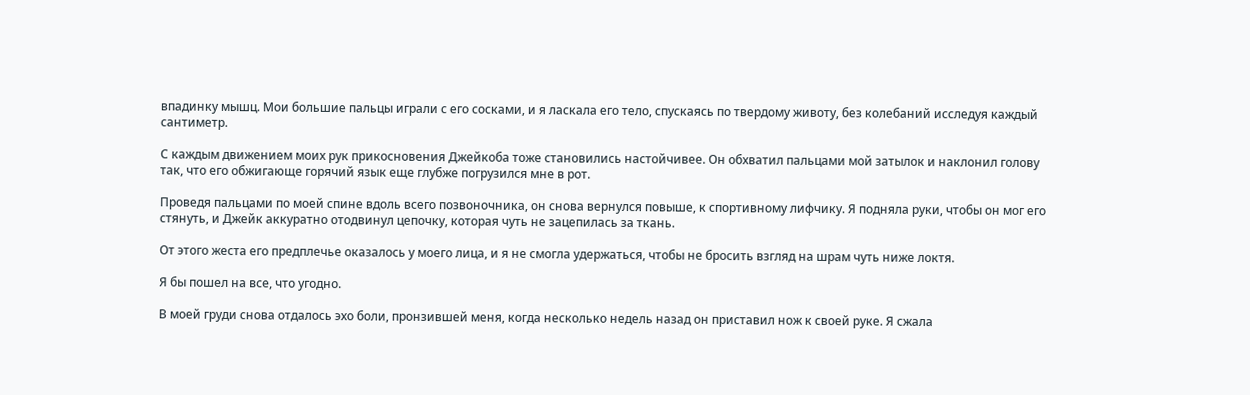впадинку мышц. Мои большие пальцы играли с его сосками, и я ласкала его тело, спускаясь по твердому животу, без колебаний исследуя каждый сантиметр.

С каждым движением моих рук прикосновения Джейкоба тоже становились настойчивее. Он обхватил пальцами мой затылок и наклонил голову так, что его обжигающе горячий язык еще глубже погрузился мне в рот.

Проведя пальцами по моей спине вдоль всего позвоночника, он снова вернулся повыше, к спортивному лифчику. Я подняла руки, чтобы он мог его стянуть, и Джейк аккуратно отодвинул цепочку, которая чуть не зацепилась за ткань.

От этого жеста его предплечье оказалось у моего лица, и я не смогла удержаться, чтобы не бросить взгляд на шрам чуть ниже локтя.

Я бы пошел на все, что угодно.

В моей груди снова отдалось эхо боли, пронзившей меня, когда несколько недель назад он приставил нож к своей руке. Я сжала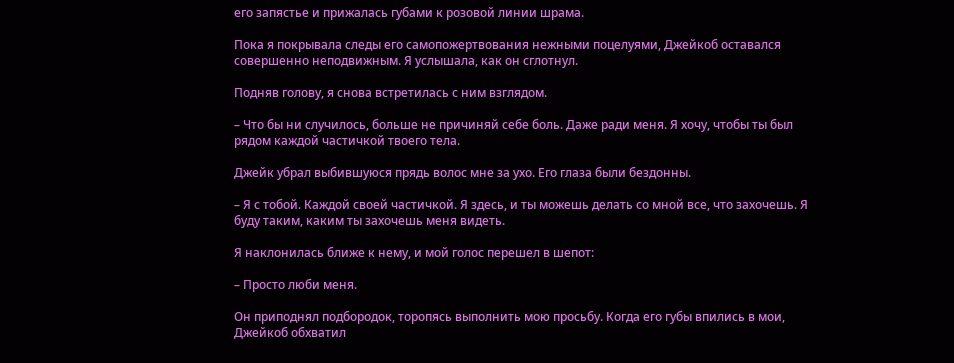его запястье и прижалась губами к розовой линии шрама.

Пока я покрывала следы его самопожертвования нежными поцелуями, Джейкоб оставался совершенно неподвижным. Я услышала, как он сглотнул.

Подняв голову, я снова встретилась с ним взглядом.

– Что бы ни случилось, больше не причиняй себе боль. Даже ради меня. Я хочу, чтобы ты был рядом каждой частичкой твоего тела.

Джейк убрал выбившуюся прядь волос мне за ухо. Его глаза были бездонны.

– Я с тобой. Каждой своей частичкой. Я здесь, и ты можешь делать со мной все, что захочешь. Я буду таким, каким ты захочешь меня видеть.

Я наклонилась ближе к нему, и мой голос перешел в шепот:

– Просто люби меня.

Он приподнял подбородок, торопясь выполнить мою просьбу. Когда его губы впились в мои, Джейкоб обхватил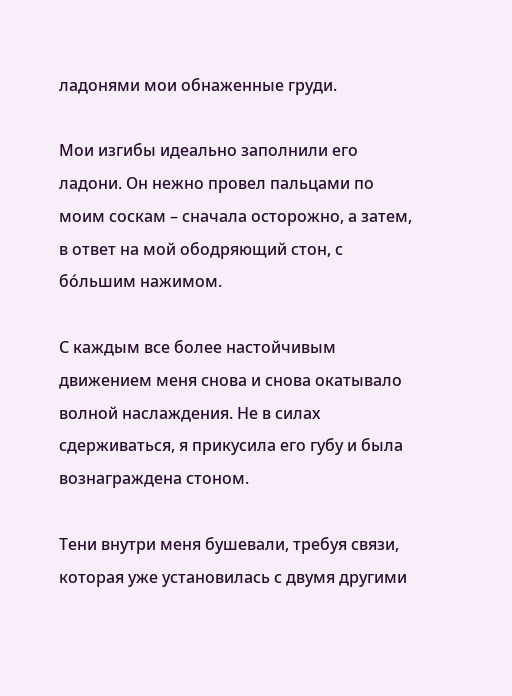ладонями мои обнаженные груди.

Мои изгибы идеально заполнили его ладони. Он нежно провел пальцами по моим соскам – сначала осторожно, а затем, в ответ на мой ободряющий стон, с бо́льшим нажимом.

С каждым все более настойчивым движением меня снова и снова окатывало волной наслаждения. Не в силах сдерживаться, я прикусила его губу и была вознаграждена стоном.

Тени внутри меня бушевали, требуя связи, которая уже установилась с двумя другими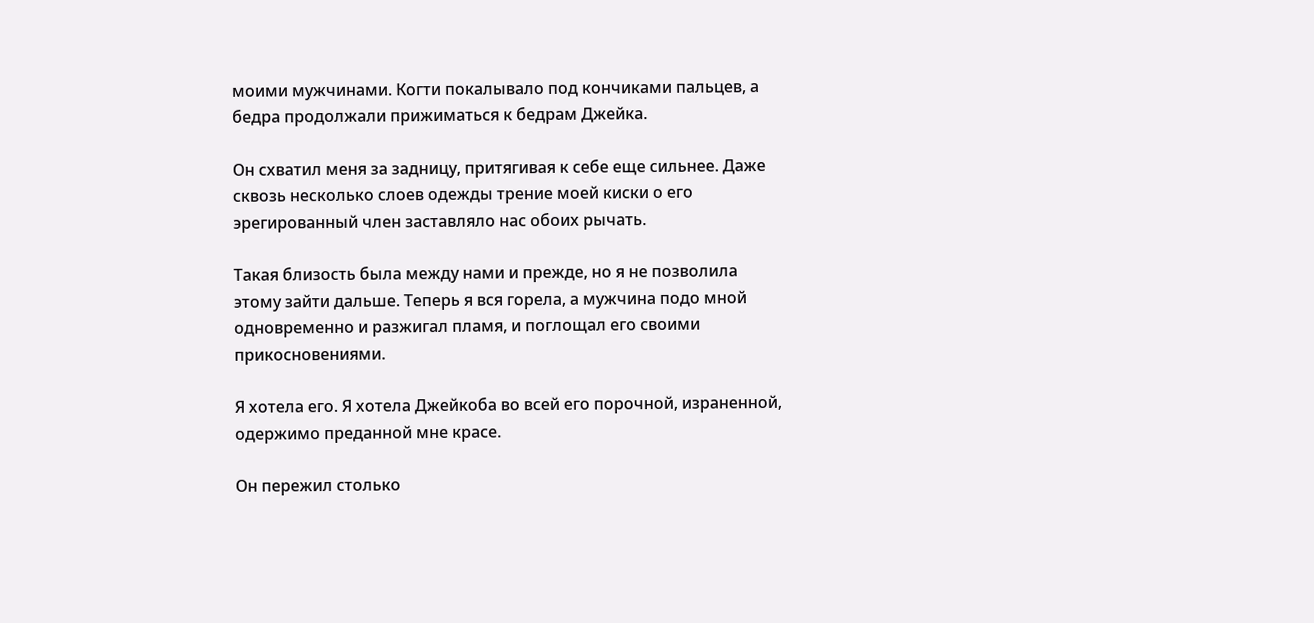моими мужчинами. Когти покалывало под кончиками пальцев, а бедра продолжали прижиматься к бедрам Джейка.

Он схватил меня за задницу, притягивая к себе еще сильнее. Даже сквозь несколько слоев одежды трение моей киски о его эрегированный член заставляло нас обоих рычать.

Такая близость была между нами и прежде, но я не позволила этому зайти дальше. Теперь я вся горела, а мужчина подо мной одновременно и разжигал пламя, и поглощал его своими прикосновениями.

Я хотела его. Я хотела Джейкоба во всей его порочной, израненной, одержимо преданной мне красе.

Он пережил столько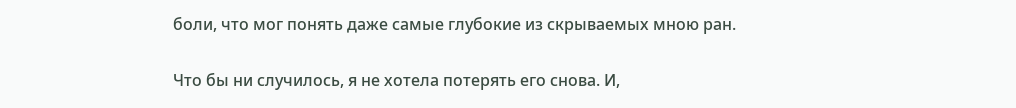боли, что мог понять даже самые глубокие из скрываемых мною ран.

Что бы ни случилось, я не хотела потерять его снова. И,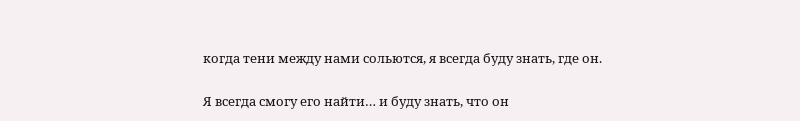когда тени между нами сольются, я всегда буду знать, где он.

Я всегда смогу его найти… и буду знать, что он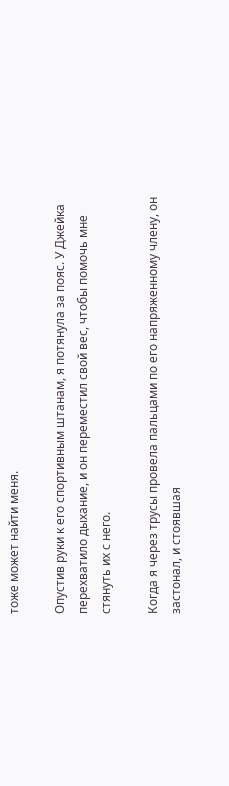тоже может найти меня.

Опустив руки к его спортивным штанам, я потянула за пояс. У Джейка перехватило дыхание, и он переместил свой вес, чтобы помочь мне стянуть их с него.

Когда я через трусы провела пальцами по его напряженному члену, он застонал, и стоявшая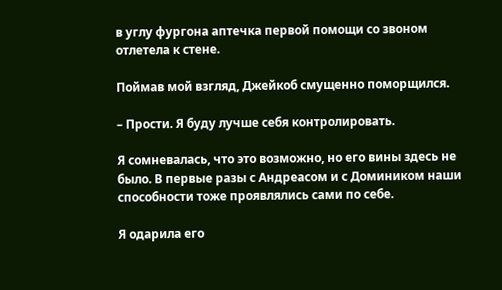в углу фургона аптечка первой помощи со звоном отлетела к стене.

Поймав мой взгляд, Джейкоб смущенно поморщился.

– Прости. Я буду лучше себя контролировать.

Я сомневалась, что это возможно, но его вины здесь не было. В первые разы с Андреасом и с Домиником наши способности тоже проявлялись сами по себе.

Я одарила его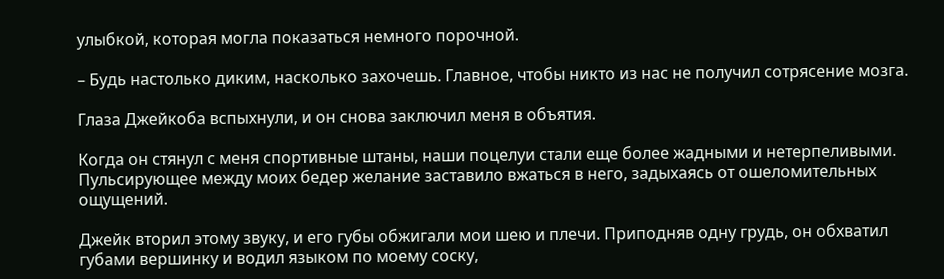улыбкой, которая могла показаться немного порочной.

– Будь настолько диким, насколько захочешь. Главное, чтобы никто из нас не получил сотрясение мозга.

Глаза Джейкоба вспыхнули, и он снова заключил меня в объятия.

Когда он стянул с меня спортивные штаны, наши поцелуи стали еще более жадными и нетерпеливыми. Пульсирующее между моих бедер желание заставило вжаться в него, задыхаясь от ошеломительных ощущений.

Джейк вторил этому звуку, и его губы обжигали мои шею и плечи. Приподняв одну грудь, он обхватил губами вершинку и водил языком по моему соску,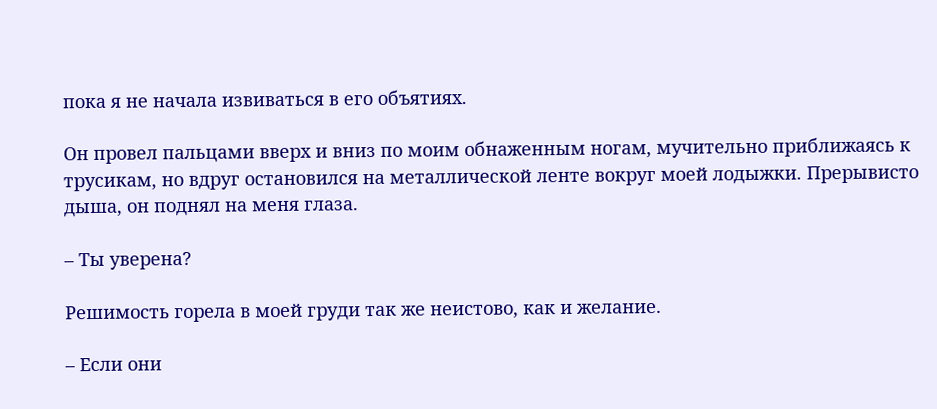пока я не начала извиваться в его объятиях.

Он провел пальцами вверх и вниз по моим обнаженным ногам, мучительно приближаясь к трусикам, но вдруг остановился на металлической ленте вокруг моей лодыжки. Прерывисто дыша, он поднял на меня глаза.

– Ты уверена?

Решимость горела в моей груди так же неистово, как и желание.

– Если они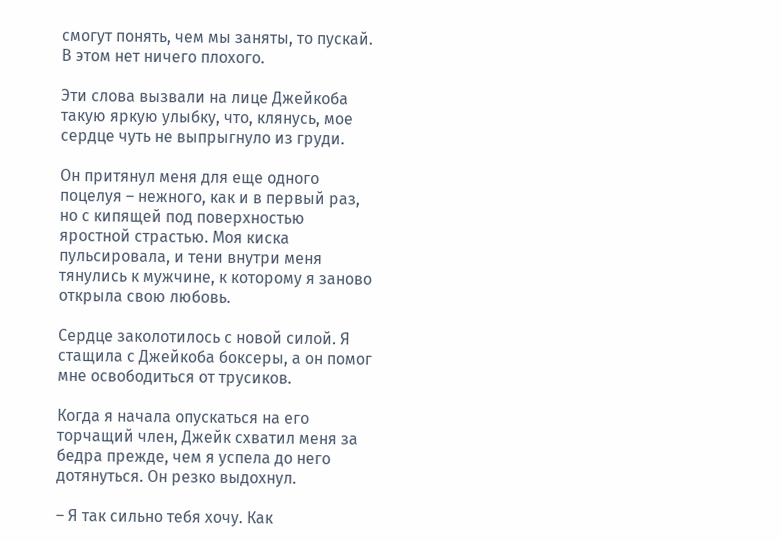смогут понять, чем мы заняты, то пускай. В этом нет ничего плохого.

Эти слова вызвали на лице Джейкоба такую яркую улыбку, что, клянусь, мое сердце чуть не выпрыгнуло из груди.

Он притянул меня для еще одного поцелуя – нежного, как и в первый раз, но с кипящей под поверхностью яростной страстью. Моя киска пульсировала, и тени внутри меня тянулись к мужчине, к которому я заново открыла свою любовь.

Сердце заколотилось с новой силой. Я стащила с Джейкоба боксеры, а он помог мне освободиться от трусиков.

Когда я начала опускаться на его торчащий член, Джейк схватил меня за бедра прежде, чем я успела до него дотянуться. Он резко выдохнул.

– Я так сильно тебя хочу. Как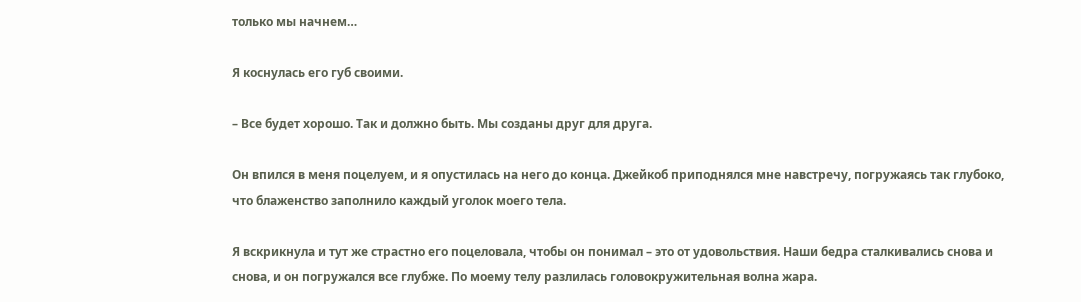только мы начнем…

Я коснулась его губ своими.

– Все будет хорошо. Так и должно быть. Мы созданы друг для друга.

Он впился в меня поцелуем, и я опустилась на него до конца. Джейкоб приподнялся мне навстречу, погружаясь так глубоко, что блаженство заполнило каждый уголок моего тела.

Я вскрикнула и тут же страстно его поцеловала, чтобы он понимал – это от удовольствия. Наши бедра сталкивались снова и снова, и он погружался все глубже. По моему телу разлилась головокружительная волна жара.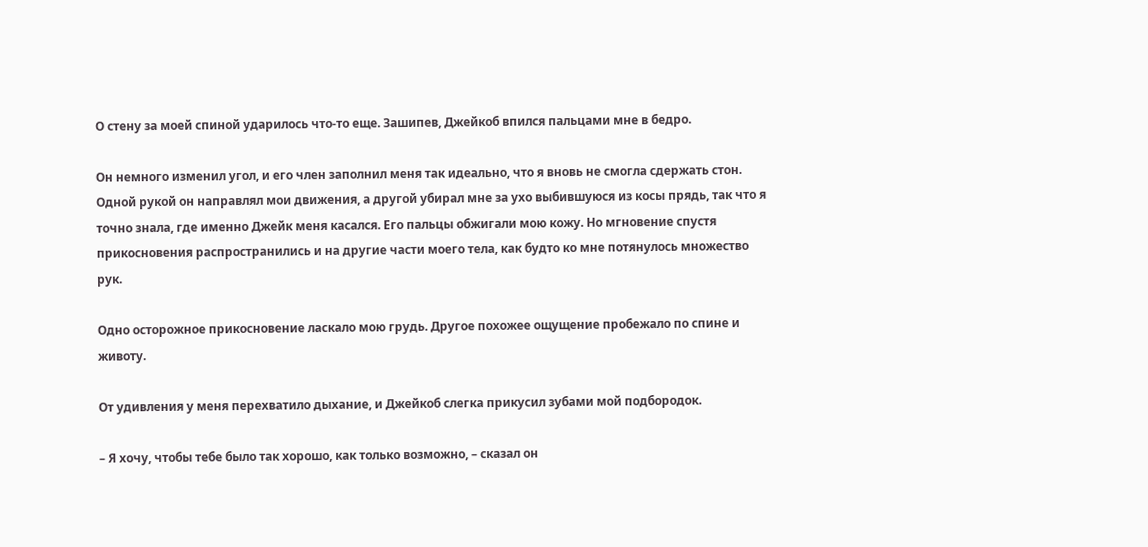О стену за моей спиной ударилось что-то еще. Зашипев, Джейкоб впился пальцами мне в бедро.

Он немного изменил угол, и его член заполнил меня так идеально, что я вновь не смогла сдержать стон. Одной рукой он направлял мои движения, а другой убирал мне за ухо выбившуюся из косы прядь, так что я точно знала, где именно Джейк меня касался. Его пальцы обжигали мою кожу. Но мгновение спустя прикосновения распространились и на другие части моего тела, как будто ко мне потянулось множество рук.

Одно осторожное прикосновение ласкало мою грудь. Другое похожее ощущение пробежало по спине и животу.

От удивления у меня перехватило дыхание, и Джейкоб слегка прикусил зубами мой подбородок.

– Я хочу, чтобы тебе было так хорошо, как только возможно, – сказал он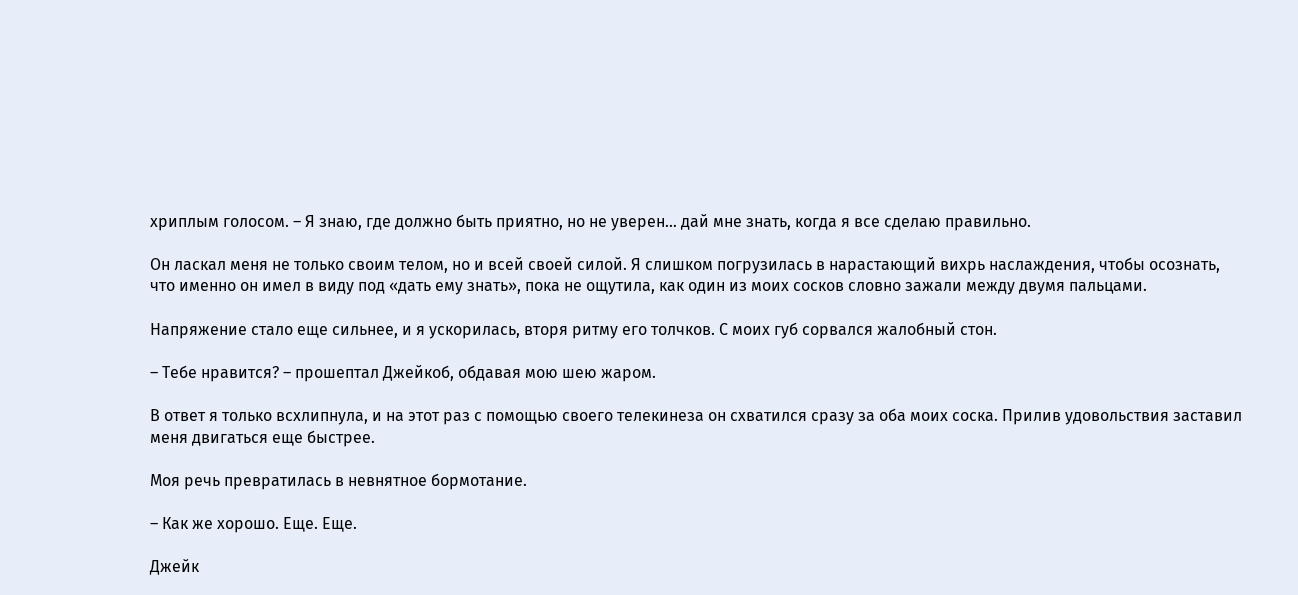хриплым голосом. – Я знаю, где должно быть приятно, но не уверен… дай мне знать, когда я все сделаю правильно.

Он ласкал меня не только своим телом, но и всей своей силой. Я слишком погрузилась в нарастающий вихрь наслаждения, чтобы осознать, что именно он имел в виду под «дать ему знать», пока не ощутила, как один из моих сосков словно зажали между двумя пальцами.

Напряжение стало еще сильнее, и я ускорилась, вторя ритму его толчков. С моих губ сорвался жалобный стон.

– Тебе нравится? – прошептал Джейкоб, обдавая мою шею жаром.

В ответ я только всхлипнула, и на этот раз с помощью своего телекинеза он схватился сразу за оба моих соска. Прилив удовольствия заставил меня двигаться еще быстрее.

Моя речь превратилась в невнятное бормотание.

– Как же хорошо. Еще. Еще.

Джейк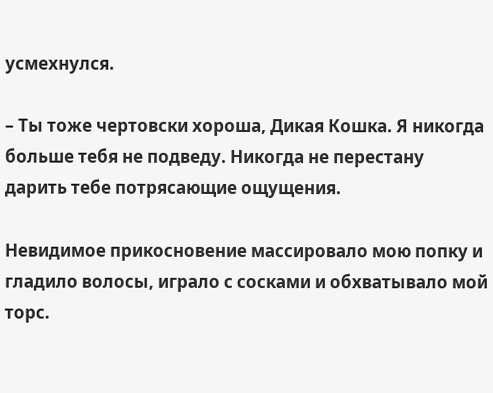усмехнулся.

– Ты тоже чертовски хороша, Дикая Кошка. Я никогда больше тебя не подведу. Никогда не перестану дарить тебе потрясающие ощущения.

Невидимое прикосновение массировало мою попку и гладило волосы, играло с сосками и обхватывало мой торс.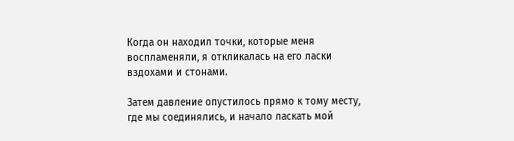Когда он находил точки, которые меня воспламеняли, я откликалась на его ласки вздохами и стонами.

Затем давление опустилось прямо к тому месту, где мы соединялись, и начало ласкать мой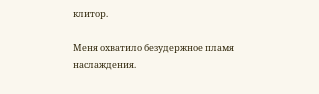клитор.

Меня охватило безудержное пламя наслаждения.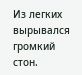Из легких вырывался громкий стон.